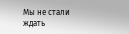Мы не стали ждать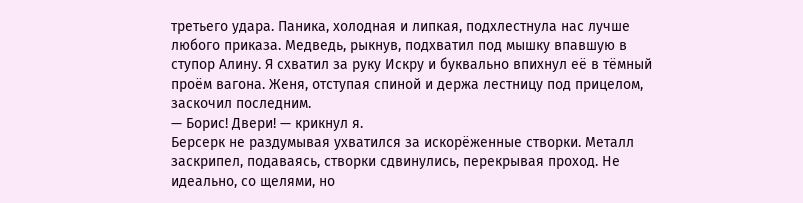третьего удара. Паника, холодная и липкая, подхлестнула нас лучше любого приказа. Медведь, рыкнув, подхватил под мышку впавшую в ступор Алину. Я схватил за руку Искру и буквально впихнул её в тёмный проём вагона. Женя, отступая спиной и держа лестницу под прицелом, заскочил последним.
— Борис! Двери! — крикнул я.
Берсерк не раздумывая ухватился за искорёженные створки. Металл заскрипел, подаваясь, створки сдвинулись, перекрывая проход. Не идеально, со щелями, но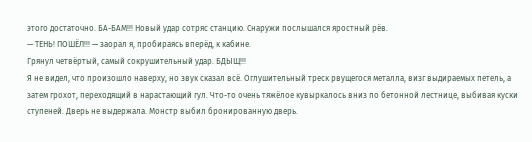этого достаточно. БА-БАМ!!! Новый удар сотряс станцию. Снаружи послышался яростный рёв.
— ТЕНЬ! ПОШЁЛ!!! — заорал я, пробираясь вперёд, к кабине.
Грянул четвёртый, самый сокрушительный удар. БДЫЩ!!!
Я не видел, что произошло наверху, но звук сказал всё. Оглушительный треск рвущегося металла, визг выдираемых петель, а затем грохот, переходящий в нарастающий гул. Что-то очень тяжёлое кувыркалось вниз по бетонной лестнице, выбивая куски ступеней. Дверь не выдержала. Монстр выбил бронированную дверь.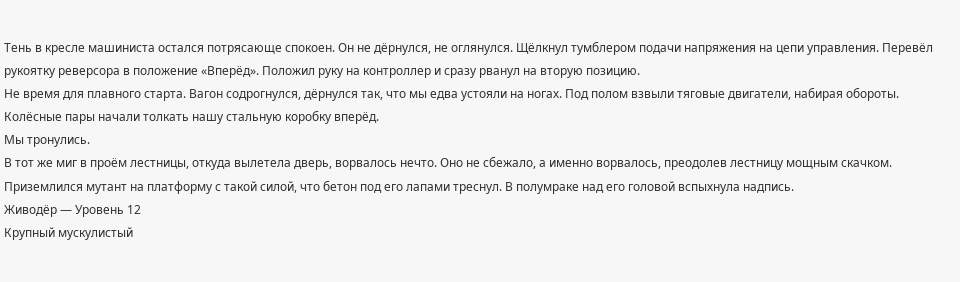Тень в кресле машиниста остался потрясающе спокоен. Он не дёрнулся, не оглянулся. Щёлкнул тумблером подачи напряжения на цепи управления. Перевёл рукоятку реверсора в положение «Вперёд». Положил руку на контроллер и сразу рванул на вторую позицию.
Не время для плавного старта. Вагон содрогнулся, дёрнулся так, что мы едва устояли на ногах. Под полом взвыли тяговые двигатели, набирая обороты. Колёсные пары начали толкать нашу стальную коробку вперёд.
Мы тронулись.
В тот же миг в проём лестницы, откуда вылетела дверь, ворвалось нечто. Оно не сбежало, а именно ворвалось, преодолев лестницу мощным скачком. Приземлился мутант на платформу с такой силой, что бетон под его лапами треснул. В полумраке над его головой вспыхнула надпись.
Живодёр — Уровень 12
Крупный мускулистый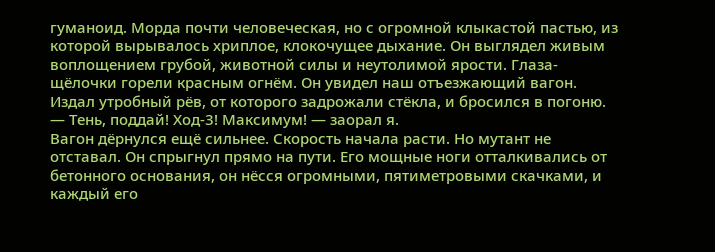гуманоид. Морда почти человеческая, но с огромной клыкастой пастью, из которой вырывалось хриплое, клокочущее дыхание. Он выглядел живым воплощением грубой, животной силы и неутолимой ярости. Глаза-щёлочки горели красным огнём. Он увидел наш отъезжающий вагон. Издал утробный рёв, от которого задрожали стёкла, и бросился в погоню.
— Тень, поддай! Ход-3! Максимум! — заорал я.
Вагон дёрнулся ещё сильнее. Скорость начала расти. Но мутант не отставал. Он спрыгнул прямо на пути. Его мощные ноги отталкивались от бетонного основания, он нёсся огромными, пятиметровыми скачками, и каждый его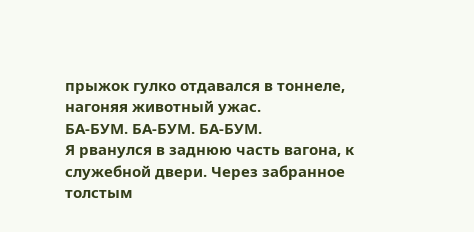прыжок гулко отдавался в тоннеле, нагоняя животный ужас.
БА-БУМ. БА-БУМ. БА-БУМ.
Я рванулся в заднюю часть вагона, к служебной двери. Через забранное толстым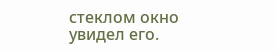стеклом окно увидел его.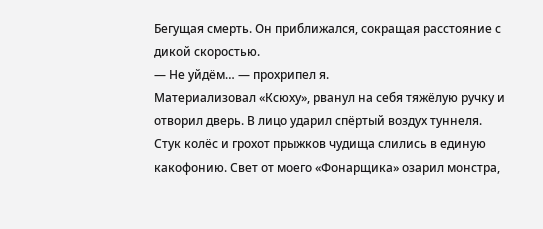Бегущая смерть. Он приближался, сокращая расстояние с дикой скоростью.
— Не уйдём… — прохрипел я.
Материализовал «Ксюху», рванул на себя тяжёлую ручку и отворил дверь. В лицо ударил спёртый воздух туннеля. Стук колёс и грохот прыжков чудища слились в единую какофонию. Свет от моего «Фонарщика» озарил монстра,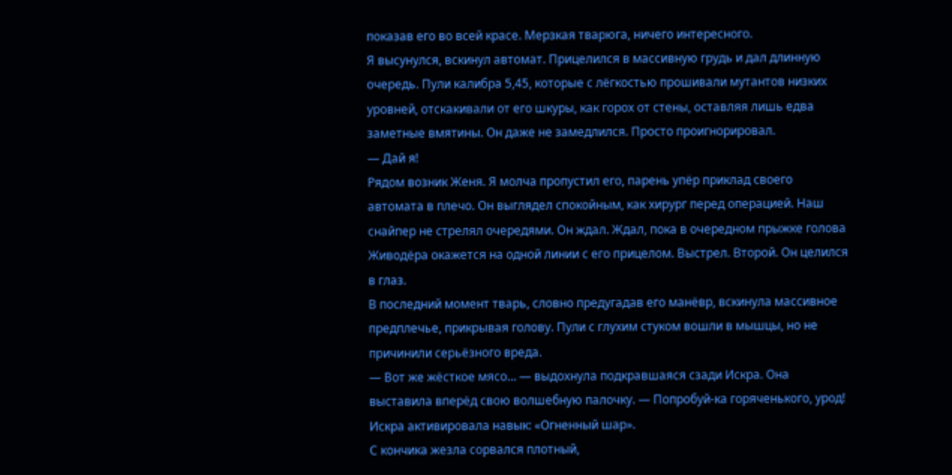показав его во всей красе. Мерзкая тварюга, ничего интересного.
Я высунулся, вскинул автомат. Прицелился в массивную грудь и дал длинную очередь. Пули калибра 5,45, которые с лёгкостью прошивали мутантов низких уровней, отскакивали от его шкуры, как горох от стены, оставляя лишь едва заметные вмятины. Он даже не замедлился. Просто проигнорировал.
— Дай я!
Рядом возник Женя. Я молча пропустил его, парень упёр приклад своего автомата в плечо. Он выглядел спокойным, как хирург перед операцией. Наш снайпер не стрелял очередями. Он ждал. Ждал, пока в очередном прыжке голова Живодёра окажется на одной линии с его прицелом. Выстрел. Второй. Он целился в глаз.
В последний момент тварь, словно предугадав его манёвр, вскинула массивное предплечье, прикрывая голову. Пули с глухим стуком вошли в мышцы, но не причинили серьёзного вреда.
— Вот же жёсткое мясо… — выдохнула подкравшаяся сзади Искра. Она выставила вперёд свою волшебную палочку. — Попробуй-ка горяченького, урод!
Искра активировала навык: «Огненный шар».
С кончика жезла сорвался плотный,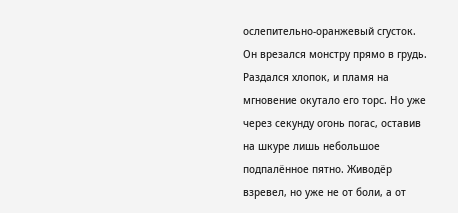ослепительно-оранжевый сгусток. Он врезался монстру прямо в грудь. Раздался хлопок, и пламя на мгновение окутало его торс. Но уже через секунду огонь погас, оставив на шкуре лишь небольшое подпалённое пятно. Живодёр взревел, но уже не от боли, а от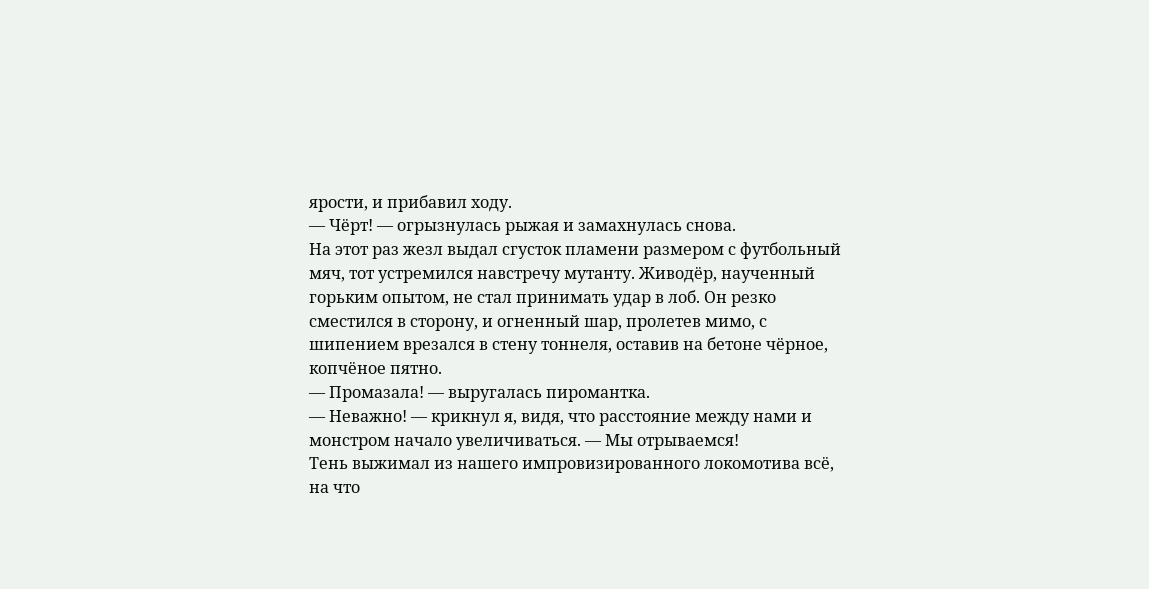ярости, и прибавил ходу.
— Чёрт! — огрызнулась рыжая и замахнулась снова.
На этот раз жезл выдал сгусток пламени размером с футбольный мяч, тот устремился навстречу мутанту. Живодёр, наученный горьким опытом, не стал принимать удар в лоб. Он резко сместился в сторону, и огненный шар, пролетев мимо, с шипением врезался в стену тоннеля, оставив на бетоне чёрное, копчёное пятно.
— Промазала! — выругалась пиромантка.
— Неважно! — крикнул я, видя, что расстояние между нами и монстром начало увеличиваться. — Мы отрываемся!
Тень выжимал из нашего импровизированного локомотива всё, на что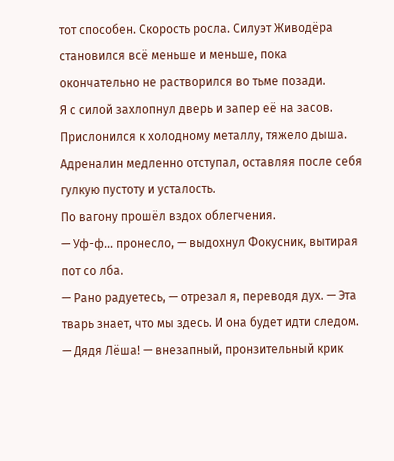тот способен. Скорость росла. Силуэт Живодёра становился всё меньше и меньше, пока окончательно не растворился во тьме позади.
Я с силой захлопнул дверь и запер её на засов. Прислонился к холодному металлу, тяжело дыша. Адреналин медленно отступал, оставляя после себя гулкую пустоту и усталость.
По вагону прошёл вздох облегчения.
— Уф-ф… пронесло, — выдохнул Фокусник, вытирая пот со лба.
— Рано радуетесь, — отрезал я, переводя дух. — Эта тварь знает, что мы здесь. И она будет идти следом.
— Дядя Лёша! — внезапный, пронзительный крик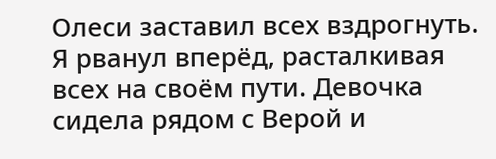Олеси заставил всех вздрогнуть.
Я рванул вперёд, расталкивая всех на своём пути. Девочка сидела рядом с Верой и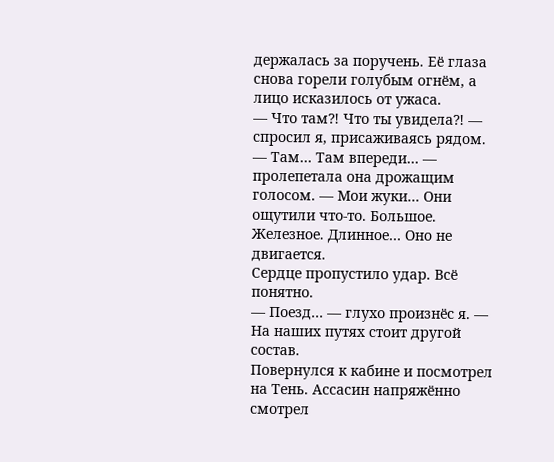держалась за поручень. Её глаза снова горели голубым огнём, а лицо исказилось от ужаса.
— Что там⁈ Что ты увидела⁈ — спросил я, присаживаясь рядом.
— Там… Там впереди… — пролепетала она дрожащим голосом. — Мои жуки… Они ощутили что-то. Большое. Железное. Длинное… Оно не двигается.
Сердце пропустило удар. Всё понятно.
— Поезд… — глухо произнёс я. — На наших путях стоит другой состав.
Повернулся к кабине и посмотрел на Тень. Ассасин напряжённо смотрел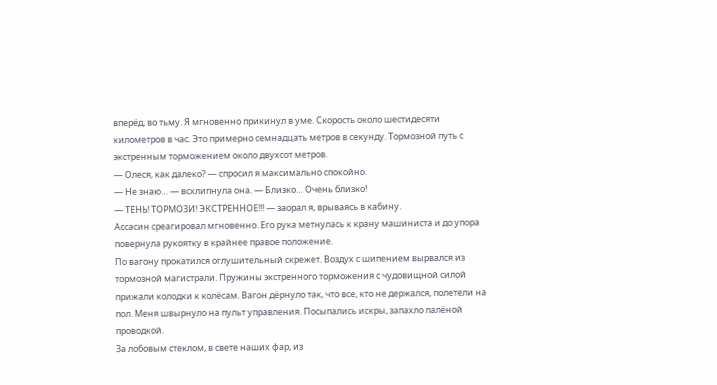вперёд, во тьму. Я мгновенно прикинул в уме. Скорость около шестидесяти километров в час. Это примерно семнадцать метров в секунду. Тормозной путь с экстренным торможением около двухсот метров.
— Олеся, как далеко? — спросил я максимально спокойно.
— Не знаю… — всхлипнула она. — Близко… Очень близко!
— ТЕНЬ! ТОРМОЗИ! ЭКСТРЕННОЕ!!! — заорал я, врываясь в кабину.
Ассасин среагировал мгновенно. Его рука метнулась к крану машиниста и до упора повернула рукоятку в крайнее правое положение.
По вагону прокатился оглушительный скрежет. Воздух с шипением вырвался из тормозной магистрали. Пружины экстренного торможения с чудовищной силой прижали колодки к колёсам. Вагон дёрнуло так, что все, кто не держался, полетели на пол. Меня швырнуло на пульт управления. Посыпались искры, запахло палёной проводкой.
За лобовым стеклом, в свете наших фар, из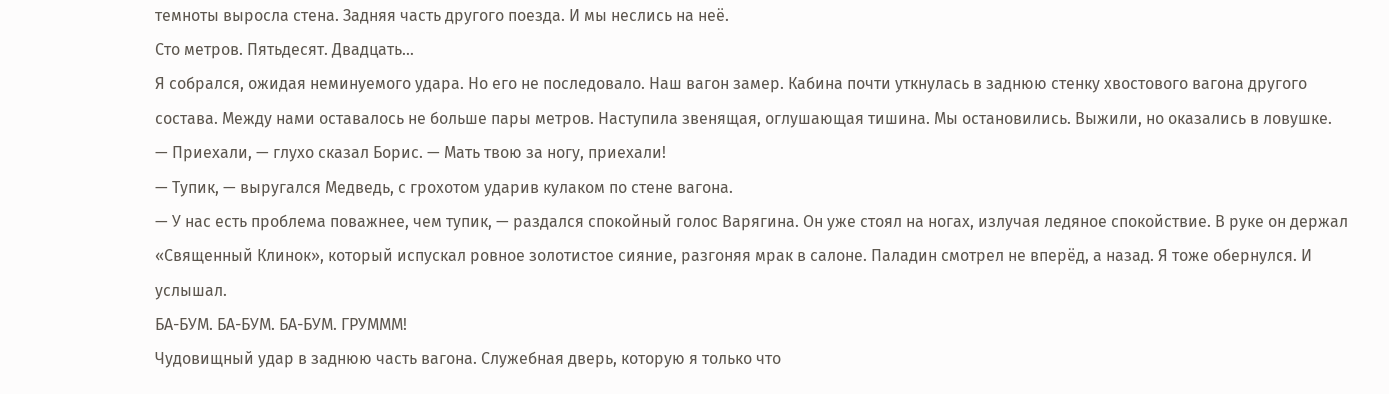темноты выросла стена. Задняя часть другого поезда. И мы неслись на неё.
Сто метров. Пятьдесят. Двадцать…
Я собрался, ожидая неминуемого удара. Но его не последовало. Наш вагон замер. Кабина почти уткнулась в заднюю стенку хвостового вагона другого состава. Между нами оставалось не больше пары метров. Наступила звенящая, оглушающая тишина. Мы остановились. Выжили, но оказались в ловушке.
— Приехали, — глухо сказал Борис. — Мать твою за ногу, приехали!
— Тупик, — выругался Медведь, с грохотом ударив кулаком по стене вагона.
— У нас есть проблема поважнее, чем тупик, — раздался спокойный голос Варягина. Он уже стоял на ногах, излучая ледяное спокойствие. В руке он держал «Священный Клинок», который испускал ровное золотистое сияние, разгоняя мрак в салоне. Паладин смотрел не вперёд, а назад. Я тоже обернулся. И услышал.
БА-БУМ. БА-БУМ. БА-БУМ. ГРУМММ!
Чудовищный удар в заднюю часть вагона. Служебная дверь, которую я только что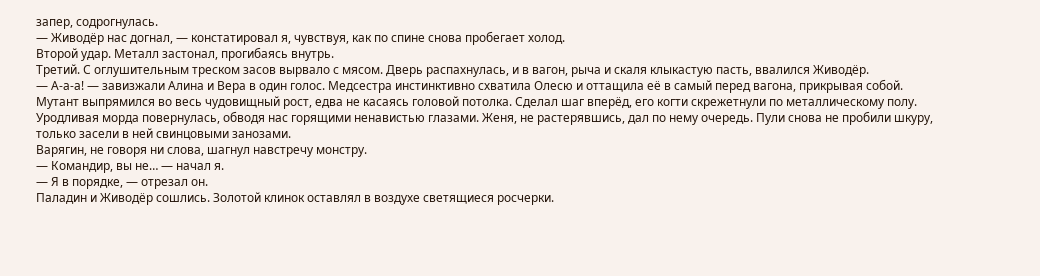запер, содрогнулась.
— Живодёр нас догнал, — констатировал я, чувствуя, как по спине снова пробегает холод.
Второй удар. Металл застонал, прогибаясь внутрь.
Третий. С оглушительным треском засов вырвало с мясом. Дверь распахнулась, и в вагон, рыча и скаля клыкастую пасть, ввалился Живодёр.
— А-а-а! — завизжали Алина и Вера в один голос. Медсестра инстинктивно схватила Олесю и оттащила её в самый перед вагона, прикрывая собой.
Мутант выпрямился во весь чудовищный рост, едва не касаясь головой потолка. Сделал шаг вперёд, его когти скрежетнули по металлическому полу. Уродливая морда повернулась, обводя нас горящими ненавистью глазами. Женя, не растерявшись, дал по нему очередь. Пули снова не пробили шкуру, только засели в ней свинцовыми занозами.
Варягин, не говоря ни слова, шагнул навстречу монстру.
— Командир, вы не… — начал я.
— Я в порядке, — отрезал он.
Паладин и Живодёр сошлись. Золотой клинок оставлял в воздухе светящиеся росчерки.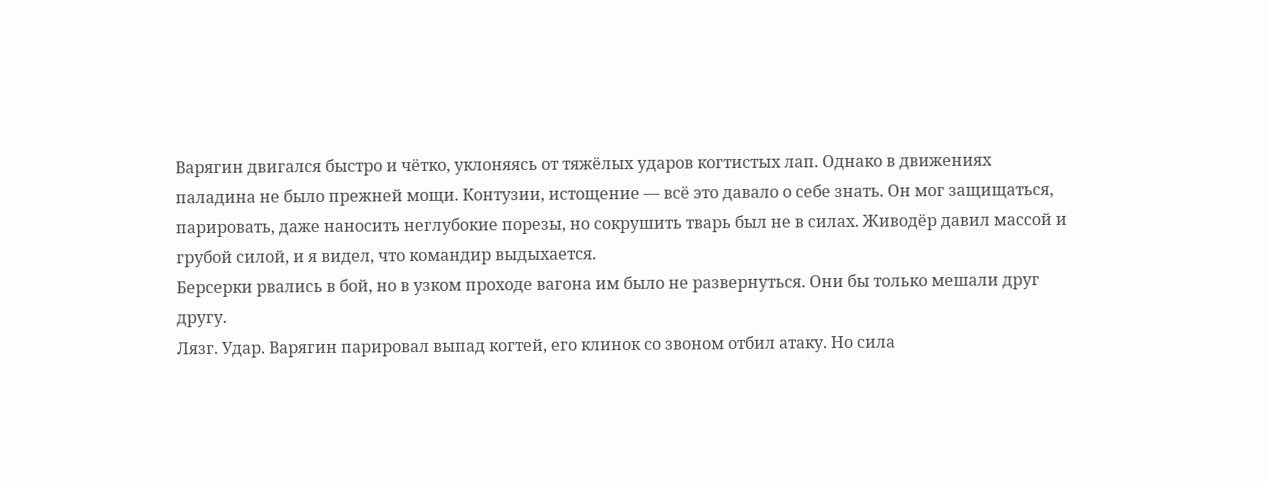Варягин двигался быстро и чётко, уклоняясь от тяжёлых ударов когтистых лап. Однако в движениях паладина не было прежней мощи. Контузии, истощение — всё это давало о себе знать. Он мог защищаться, парировать, даже наносить неглубокие порезы, но сокрушить тварь был не в силах. Живодёр давил массой и грубой силой, и я видел, что командир выдыхается.
Берсерки рвались в бой, но в узком проходе вагона им было не развернуться. Они бы только мешали друг другу.
Лязг. Удар. Варягин парировал выпад когтей, его клинок со звоном отбил атаку. Но сила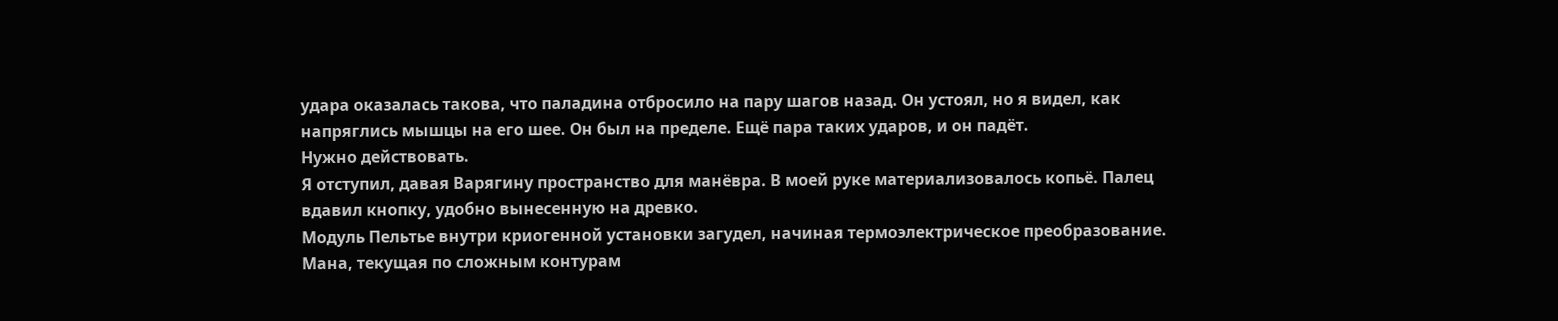удара оказалась такова, что паладина отбросило на пару шагов назад. Он устоял, но я видел, как напряглись мышцы на его шее. Он был на пределе. Ещё пара таких ударов, и он падёт.
Нужно действовать.
Я отступил, давая Варягину пространство для манёвра. В моей руке материализовалось копьё. Палец вдавил кнопку, удобно вынесенную на древко.
Модуль Пельтье внутри криогенной установки загудел, начиная термоэлектрическое преобразование. Мана, текущая по сложным контурам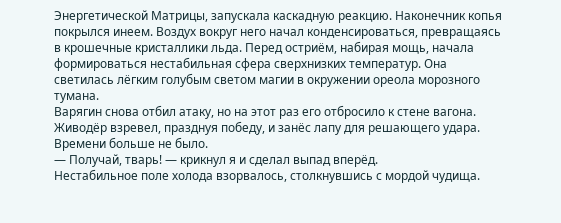Энергетической Матрицы, запускала каскадную реакцию. Наконечник копья покрылся инеем. Воздух вокруг него начал конденсироваться, превращаясь в крошечные кристаллики льда. Перед остриём, набирая мощь, начала формироваться нестабильная сфера сверхнизких температур. Она светилась лёгким голубым светом магии в окружении ореола морозного тумана.
Варягин снова отбил атаку, но на этот раз его отбросило к стене вагона. Живодёр взревел, празднуя победу, и занёс лапу для решающего удара.
Времени больше не было.
— Получай, тварь! — крикнул я и сделал выпад вперёд.
Нестабильное поле холода взорвалось, столкнувшись с мордой чудища.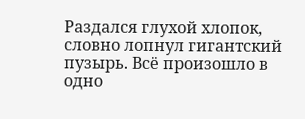Раздался глухой хлопок, словно лопнул гигантский пузырь. Всё произошло в одно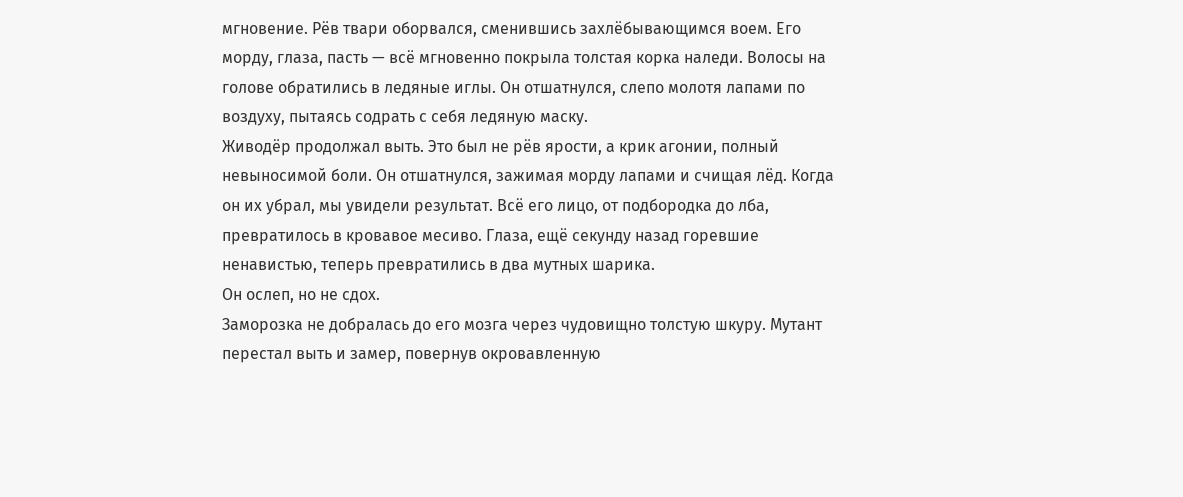мгновение. Рёв твари оборвался, сменившись захлёбывающимся воем. Его морду, глаза, пасть — всё мгновенно покрыла толстая корка наледи. Волосы на голове обратились в ледяные иглы. Он отшатнулся, слепо молотя лапами по воздуху, пытаясь содрать с себя ледяную маску.
Живодёр продолжал выть. Это был не рёв ярости, а крик агонии, полный невыносимой боли. Он отшатнулся, зажимая морду лапами и счищая лёд. Когда он их убрал, мы увидели результат. Всё его лицо, от подбородка до лба, превратилось в кровавое месиво. Глаза, ещё секунду назад горевшие ненавистью, теперь превратились в два мутных шарика.
Он ослеп, но не сдох.
Заморозка не добралась до его мозга через чудовищно толстую шкуру. Мутант перестал выть и замер, повернув окровавленную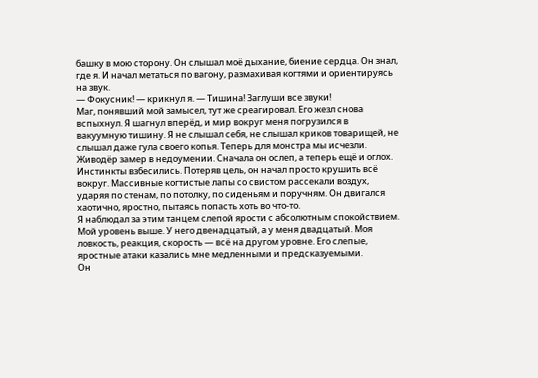башку в мою сторону. Он слышал моё дыхание, биение сердца. Он знал, где я. И начал метаться по вагону, размахивая когтями и ориентируясь на звук.
— Фокусник! — крикнул я. — Тишина! Заглуши все звуки!
Маг, понявший мой замысел, тут же среагировал. Его жезл снова вспыхнул. Я шагнул вперёд, и мир вокруг меня погрузился в вакуумную тишину. Я не слышал себя, не слышал криков товарищей, не слышал даже гула своего копья. Теперь для монстра мы исчезли.
Живодёр замер в недоумении. Сначала он ослеп, а теперь ещё и оглох. Инстинкты взбесились. Потеряв цель, он начал просто крушить всё вокруг. Массивные когтистые лапы со свистом рассекали воздух, ударяя по стенам, по потолку, по сиденьям и поручням. Он двигался хаотично, яростно, пытаясь попасть хоть во что-то.
Я наблюдал за этим танцем слепой ярости с абсолютным спокойствием. Мой уровень выше. У него двенадцатый, а у меня двадцатый. Моя ловкость, реакция, скорость — всё на другом уровне. Его слепые, яростные атаки казались мне медленными и предсказуемыми.
Он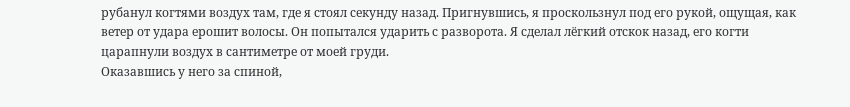рубанул когтями воздух там, где я стоял секунду назад. Пригнувшись, я проскользнул под его рукой, ощущая, как ветер от удара ерошит волосы. Он попытался ударить с разворота. Я сделал лёгкий отскок назад, его когти царапнули воздух в сантиметре от моей груди.
Оказавшись у него за спиной,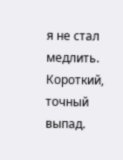я не стал медлить. Короткий, точный выпад.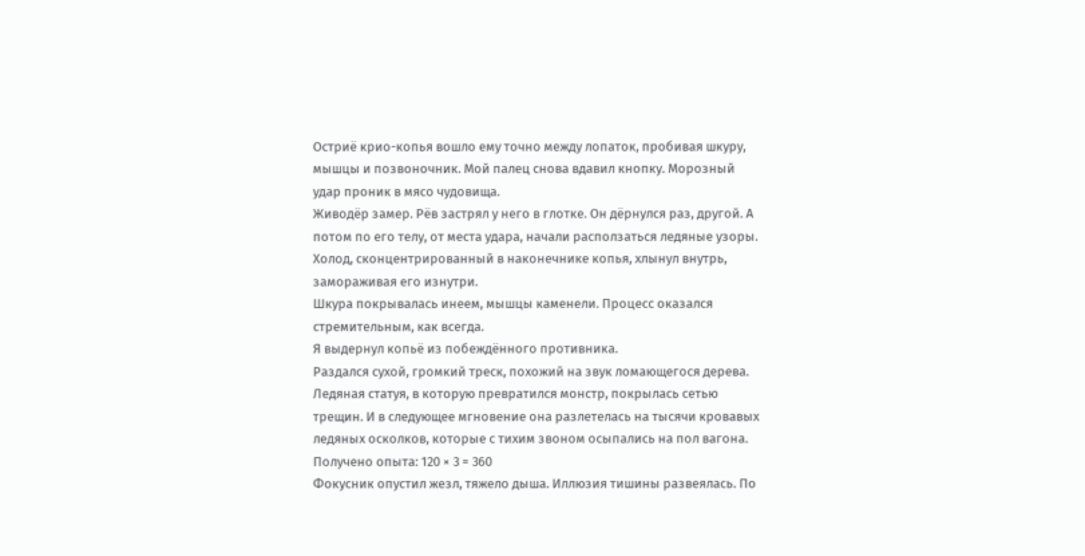Остриё крио-копья вошло ему точно между лопаток, пробивая шкуру, мышцы и позвоночник. Мой палец снова вдавил кнопку. Морозный удар проник в мясо чудовища.
Живодёр замер. Рёв застрял у него в глотке. Он дёрнулся раз, другой. А потом по его телу, от места удара, начали расползаться ледяные узоры. Холод, сконцентрированный в наконечнике копья, хлынул внутрь, замораживая его изнутри.
Шкура покрывалась инеем, мышцы каменели. Процесс оказался стремительным, как всегда.
Я выдернул копьё из побеждённого противника.
Раздался сухой, громкий треск, похожий на звук ломающегося дерева. Ледяная статуя, в которую превратился монстр, покрылась сетью трещин. И в следующее мгновение она разлетелась на тысячи кровавых ледяных осколков, которые с тихим звоном осыпались на пол вагона.
Получено опыта: 120 × 3 = 360
Фокусник опустил жезл, тяжело дыша. Иллюзия тишины развеялась. По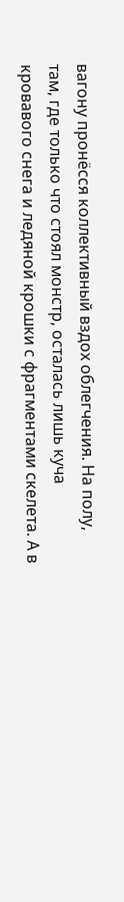вагону пронёсся коллективный вздох облегчения. На полу, там, где только что стоял монстр, осталась лишь куча кровавого снега и ледяной крошки с фрагментами скелета. А в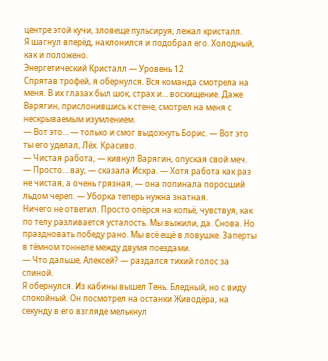центре этой кучи, зловеще пульсируя, лежал кристалл.
Я шагнул вперёд, наклонился и подобрал его. Холодный, как и положено.
Энергетический Кристалл — Уровень 12
Спрятав трофей, я обернулся. Вся команда смотрела на меня. В их глазах был шок, страх и… восхищение. Даже Варягин, прислонившись к стене, смотрел на меня с нескрываемым изумлением.
— Вот это… — только и смог выдохнуть Борис. — Вот это ты его уделал, Лёх. Красиво.
— Чистая работа, — кивнул Варягин, опуская свой меч.
— Просто… вау, — сказала Искра. — Хотя работа как раз не чистая, а очень грязная, — она попинала поросший льдом череп. — Уборка теперь нужна знатная.
Ничего не ответил. Просто опёрся на копьё, чувствуя, как по телу разливается усталость. Мы выжили, да. Снова. Но праздновать победу рано. Мы всё ещё в ловушке. Заперты в тёмном тоннеле между двумя поездами.
— Что дальше, Алексей? — раздался тихий голос за спиной.
Я обернулся. Из кабины вышел Тень. Бледный, но с виду спокойный. Он посмотрел на останки Живодёра, на секунду в его взгляде мелькнул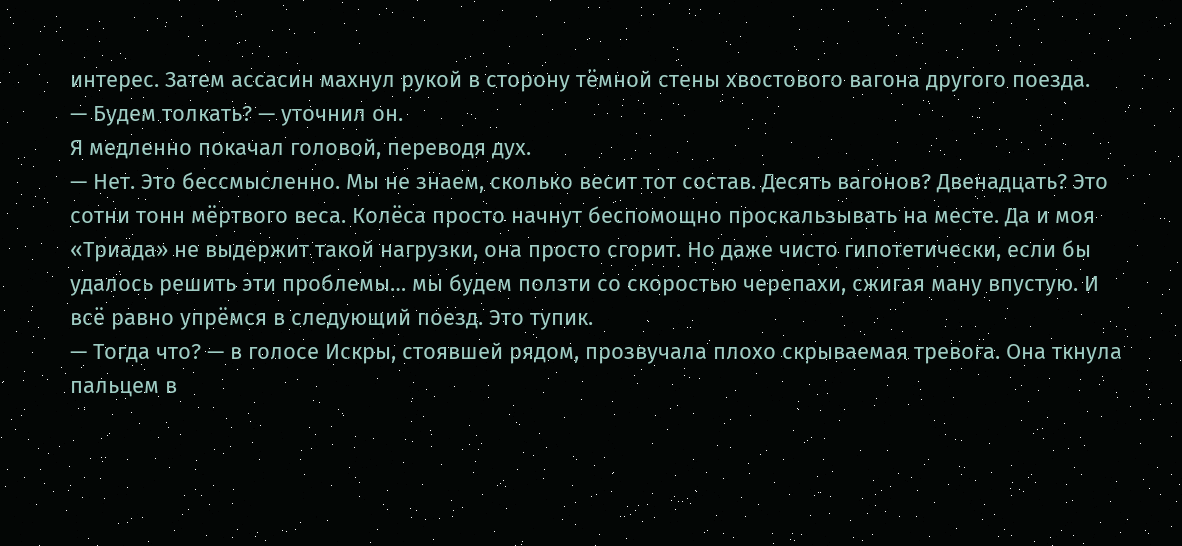интерес. Затем ассасин махнул рукой в сторону тёмной стены хвостового вагона другого поезда.
— Будем толкать? — уточнил он.
Я медленно покачал головой, переводя дух.
— Нет. Это бессмысленно. Мы не знаем, сколько весит тот состав. Десять вагонов? Двенадцать? Это сотни тонн мёртвого веса. Колёса просто начнут беспомощно проскальзывать на месте. Да и моя «Триада» не выдержит такой нагрузки, она просто сгорит. Но даже чисто гипотетически, если бы удалось решить эти проблемы… мы будем ползти со скоростью черепахи, сжигая ману впустую. И всё равно упрёмся в следующий поезд. Это тупик.
— Тогда что? — в голосе Искры, стоявшей рядом, прозвучала плохо скрываемая тревога. Она ткнула пальцем в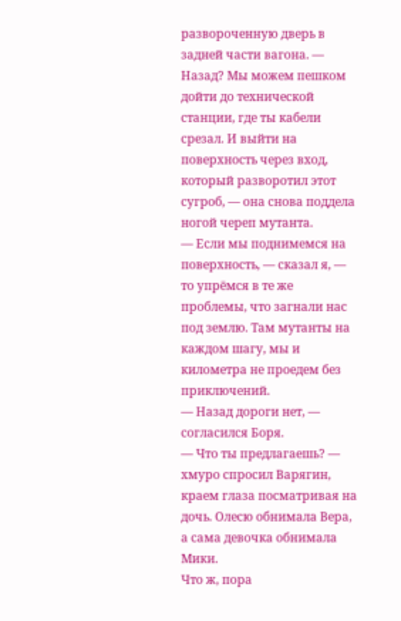развороченную дверь в задней части вагона. — Назад? Мы можем пешком дойти до технической станции, где ты кабели срезал. И выйти на поверхность через вход, который разворотил этот сугроб, — она снова поддела ногой череп мутанта.
— Если мы поднимемся на поверхность, — сказал я, — то упрёмся в те же проблемы, что загнали нас под землю. Там мутанты на каждом шагу, мы и километра не проедем без приключений.
— Назад дороги нет, — согласился Боря.
— Что ты предлагаешь? — хмуро спросил Варягин, краем глаза посматривая на дочь. Олесю обнимала Вера, а сама девочка обнимала Мики.
Что ж, пора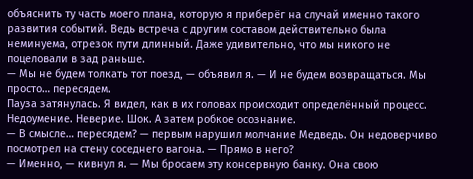объяснить ту часть моего плана, которую я приберёг на случай именно такого развития событий. Ведь встреча с другим составом действительно была неминуема, отрезок пути длинный. Даже удивительно, что мы никого не поцеловали в зад раньше.
— Мы не будем толкать тот поезд, — объявил я. — И не будем возвращаться. Мы просто… пересядем.
Пауза затянулась. Я видел, как в их головах происходит определённый процесс. Недоумение. Неверие. Шок. А затем робкое осознание.
— В смысле… пересядем? — первым нарушил молчание Медведь. Он недоверчиво посмотрел на стену соседнего вагона. — Прямо в него?
— Именно, — кивнул я. — Мы бросаем эту консервную банку. Она свою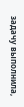задачу выполнила,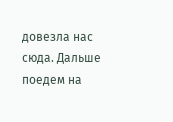довезла нас сюда. Дальше поедем на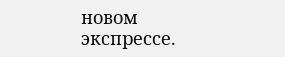новом экспрессе.